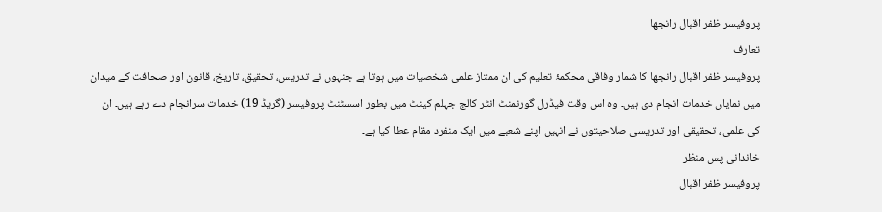پروفیسر ظفر اقبال رانجھا
تعارف
پروفیسر ظفر اقبال رانجھا کا شمار وفاقی محکمۂ تعلیم کی ان ممتاز علمی شخصیات میں ہوتا ہے جنہوں نے تدریس، تحقیق، تاریخ، قانون اور صحافت کے میدان میں نمایاں خدمات انجام دی ہیں۔ وہ اس وقت فیڈرل گورنمنٹ انٹر کالج جہلم کینٹ میں بطور اسسٹنٹ پروفیسر (گریڈ 19) خدمات سرانجام دے رہے ہیں۔ ان کی علمی، تحقیقی اور تدریسی صلاحیتوں نے انہیں اپنے شعبے میں ایک منفرد مقام عطا کیا ہے۔
خاندانی پس منظر
پروفیسر ظفر اقبال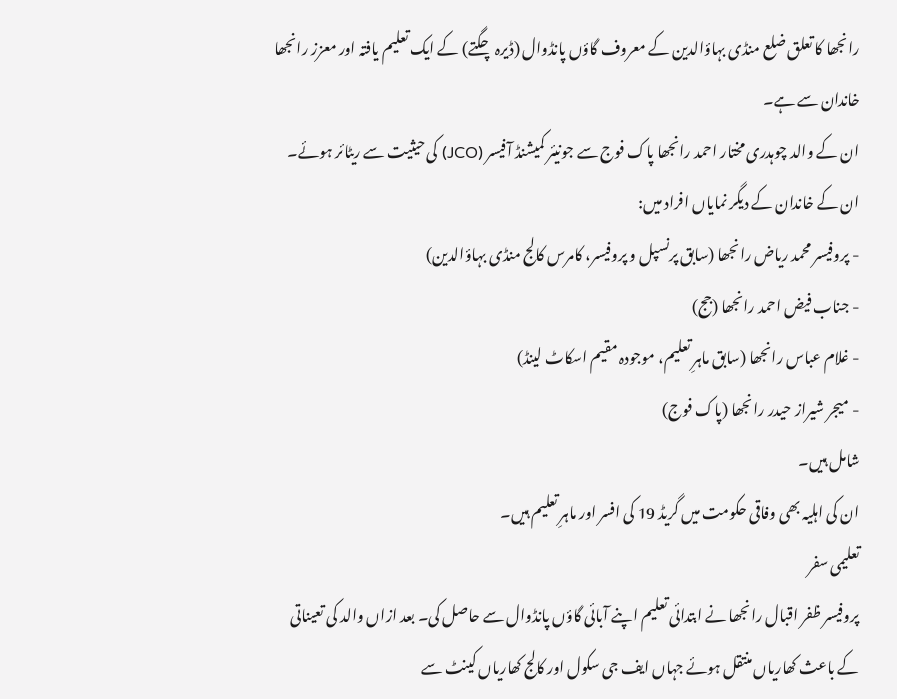رانجھا کا تعلق ضلع منڈی بہاؤالدین کے معروف گاؤں پانڈوال (ڈیرہ چگتے) کے ایک تعلیم یافتہ اور معزز رانجھا خاندان سے ہے۔
ان کے والد چوہدری مختار احمد رانجھا پاک فوج سے جونیئر کمیشنڈ آفیسر (JCO) کی حیثیت سے ریٹائر ہوئے۔
ان کے خاندان کے دیگر نمایاں افراد میں:
- پروفیسر محمد ریاض رانجھا (سابق پرنسپل و پروفیسر، کامرس کالج منڈی بہاؤالدین)
- جناب فیض احمد رانجھا (جج)
- غلام عباس رانجھا (سابق ماہرِ تعلیم، موجودہ مقیم اسکاٹ لینڈ)
- میجر شیراز حیدر رانجھا (پاک فوج)
شامل ہیں۔
ان کی اہلیہ بھی وفاقی حکومت میں گریڈ 19 کی افسر اور ماہرِ تعلیم ہیں۔
تعلیمی سفر
پروفیسر ظفر اقبال رانجھا نے ابتدائی تعلیم اپنے آبائی گاؤں پانڈوال سے حاصل کی۔ بعد ازاں والد کی تعیناتی کے باعث کھاریاں منتقل ہوئے جہاں ایف جی سکول اور کالج کھاریاں کینٹ سے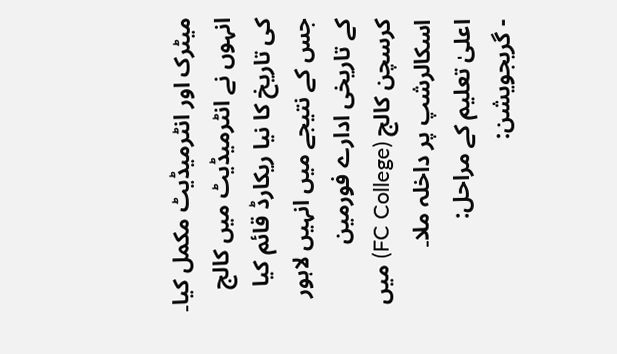میٹرک اور انٹرمیڈیٹ مکمل کیا۔
انہوں نے انٹرمیڈیٹ میں کالج کی تاریخ کا نیا ریکارڈ قائم کیا جس کے نتیجے میں انہیں لاہور کے تاریخی ادارے فورمین کرسچن کالج (FC College) میں اسکالرشپ پر داخلہ ملا۔
اعلیٰ تعلیم کے مراحل:
- گریجویشن: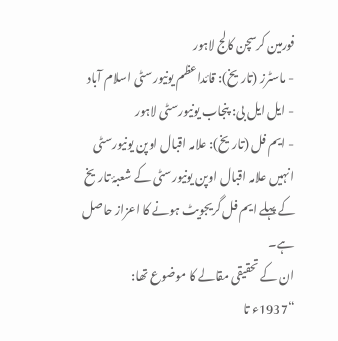فورمین کرسچن کالج لاہور
- ماسٹرز (تاریخ): قائداعظم یونیورسٹی اسلام آباد
- ایل ایل بی: پنجاب یونیورسٹی لاہور
- ایم فل (تاریخ): علامہ اقبال اوپن یونیورسٹی
انہیں علامہ اقبال اوپن یونیورسٹی کے شعبۂ تاریخ کے پہلے ایم فل گریجویٹ ہونے کا اعزاز حاصل ہے۔
ان کے تحقیقی مقالے کا موضوع تھا:
“1937ء تا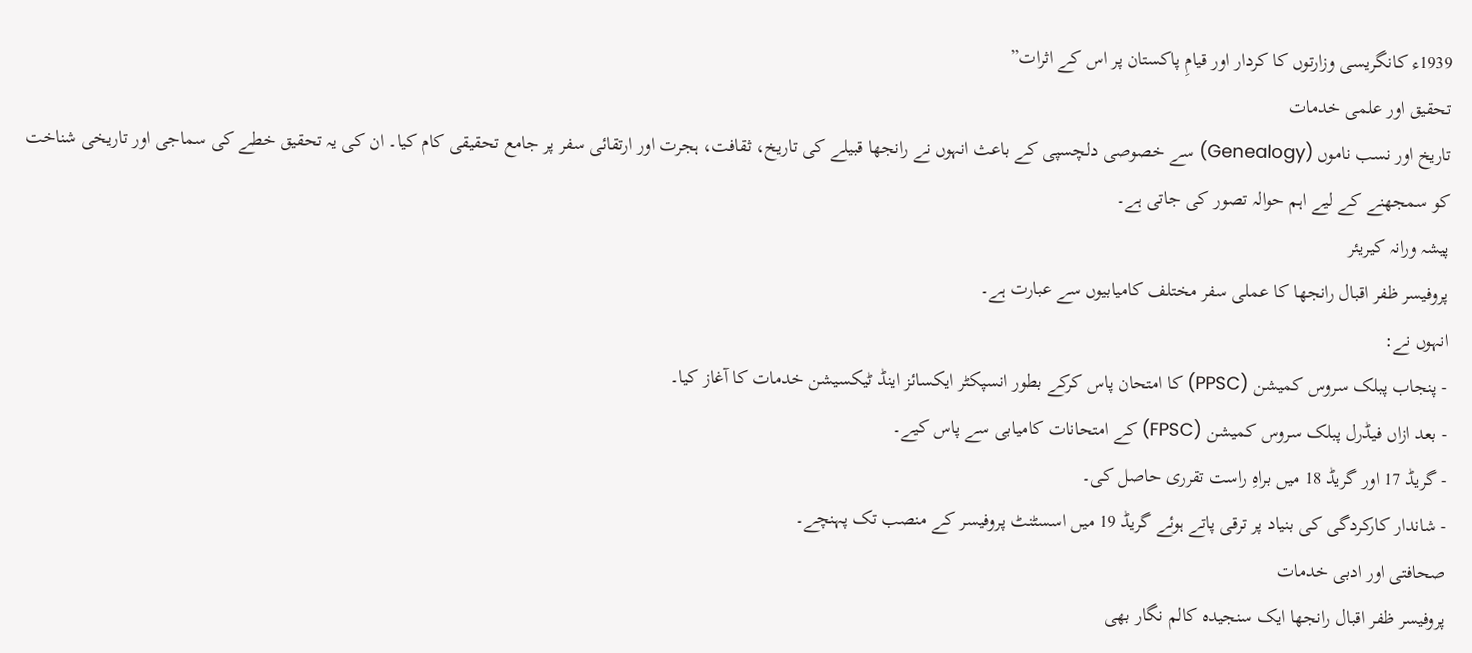1939ء کانگریسی وزارتوں کا کردار اور قیامِ پاکستان پر اس کے اثرات”
تحقیق اور علمی خدمات
تاریخ اور نسب ناموں (Genealogy) سے خصوصی دلچسپی کے باعث انہوں نے رانجھا قبیلے کی تاریخ، ثقافت، ہجرت اور ارتقائی سفر پر جامع تحقیقی کام کیا۔ ان کی یہ تحقیق خطے کی سماجی اور تاریخی شناخت کو سمجھنے کے لیے اہم حوالہ تصور کی جاتی ہے۔
پیشہ ورانہ کیریئر
پروفیسر ظفر اقبال رانجھا کا عملی سفر مختلف کامیابیوں سے عبارت ہے۔
انہوں نے:
- پنجاب پبلک سروس کمیشن (PPSC) کا امتحان پاس کرکے بطور انسپکٹر ایکسائز اینڈ ٹیکسیشن خدمات کا آغاز کیا۔
- بعد ازاں فیڈرل پبلک سروس کمیشن (FPSC) کے امتحانات کامیابی سے پاس کیے۔
- گریڈ 17 اور گریڈ 18 میں براہِ راست تقرری حاصل کی۔
- شاندار کارکردگی کی بنیاد پر ترقی پاتے ہوئے گریڈ 19 میں اسسٹنٹ پروفیسر کے منصب تک پہنچے۔
صحافتی اور ادبی خدمات
پروفیسر ظفر اقبال رانجھا ایک سنجیدہ کالم نگار بھی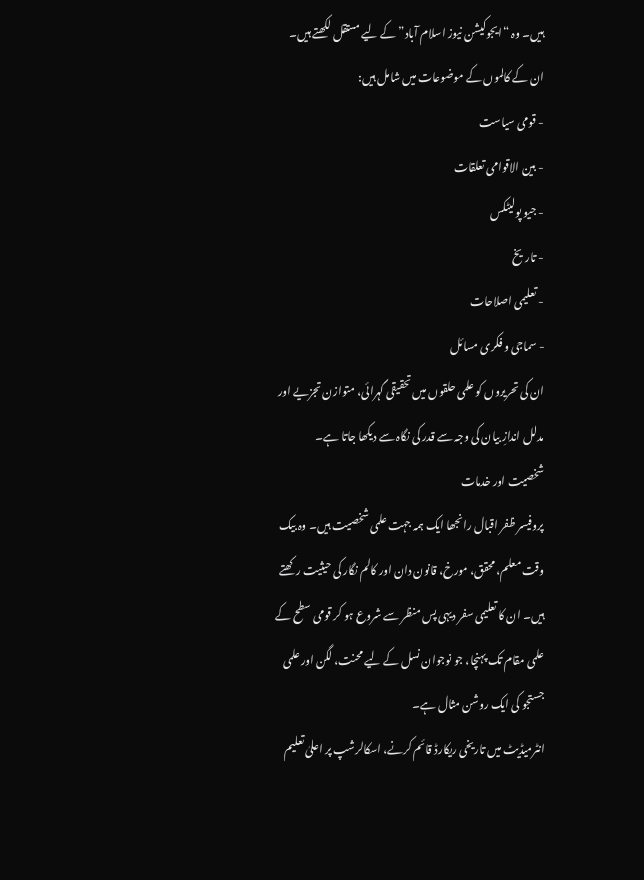ہیں۔ وہ “ایجوکیشن نیوز اسلام آباد” کے لیے مستقل لکھتے ہیں۔
ان کے کالموں کے موضوعات میں شامل ہیں:
- قومی سیاست
- بین الاقوامی تعلقات
- جیو پولیٹکس
- تاریخ
- تعلیمی اصلاحات
- سماجی و فکری مسائل
ان کی تحریروں کو علمی حلقوں میں تحقیقی گہرائی، متوازن تجزیے اور مدلل اندازِ بیان کی وجہ سے قدر کی نگاہ سے دیکھا جاتا ہے۔
شخصیت اور خدمات
پروفیسر ظفر اقبال رانجھا ایک ہمہ جہت علمی شخصیت ہیں۔ وہ بیک وقت معلم، محقق، مورخ، قانون دان اور کالم نگار کی حیثیت رکھتے ہیں۔ ان کا تعلیمی سفر دیہی پس منظر سے شروع ہو کر قومی سطح کے علمی مقام تک پہنچا، جو نوجوان نسل کے لیے محنت، لگن اور علمی جستجو کی ایک روشن مثال ہے۔
انٹرمیڈیٹ میں تاریخی ریکارڈ قائم کرنے، اسکالرشپ پر اعلیٰ تعلیم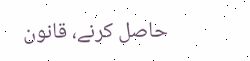حاصل کرنے، قانون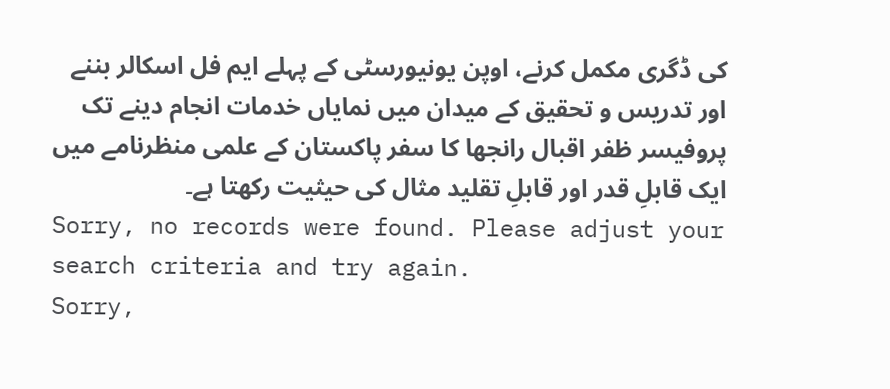کی ڈگری مکمل کرنے، اوپن یونیورسٹی کے پہلے ایم فل اسکالر بننے اور تدریس و تحقیق کے میدان میں نمایاں خدمات انجام دینے تک پروفیسر ظفر اقبال رانجھا کا سفر پاکستان کے علمی منظرنامے میں ایک قابلِ قدر اور قابلِ تقلید مثال کی حیثیت رکھتا ہے۔
Sorry, no records were found. Please adjust your search criteria and try again.
Sorry,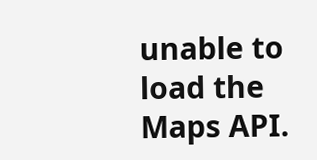unable to load the Maps API.